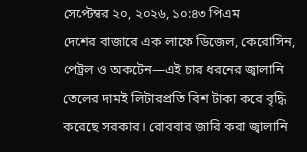সেপ্টেম্বর ২০, ২০২৬, ১০:৪৩ পিএম
দেশের বাজারে এক লাফে ডিজেল, কেরোসিন, পেট্রল ও অকটেন—এই চার ধরনের জ্বালানি তেলের দামই লিটারপ্রতি বিশ টাকা করে বৃদ্ধি করেছে সরকার। রোববার জারি করা জ্বালানি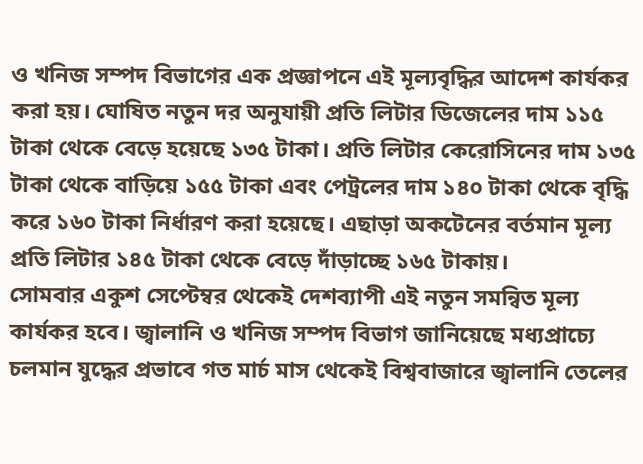ও খনিজ সম্পদ বিভাগের এক প্রজ্ঞাপনে এই মূল্যবৃদ্ধির আদেশ কার্যকর করা হয়। ঘোষিত নতুন দর অনুযায়ী প্রতি লিটার ডিজেলের দাম ১১৫ টাকা থেকে বেড়ে হয়েছে ১৩৫ টাকা। প্রতি লিটার কেরোসিনের দাম ১৩৫ টাকা থেকে বাড়িয়ে ১৫৫ টাকা এবং পেট্রলের দাম ১৪০ টাকা থেকে বৃদ্ধি করে ১৬০ টাকা নির্ধারণ করা হয়েছে। এছাড়া অকটেনের বর্তমান মূল্য প্রতি লিটার ১৪৫ টাকা থেকে বেড়ে দাঁড়াচ্ছে ১৬৫ টাকায়।
সোমবার একুশ সেপ্টেম্বর থেকেই দেশব্যাপী এই নতুন সমন্বিত মূল্য কার্যকর হবে। জ্বালানি ও খনিজ সম্পদ বিভাগ জানিয়েছে মধ্যপ্রাচ্যে চলমান যুদ্ধের প্রভাবে গত মার্চ মাস থেকেই বিশ্ববাজারে জ্বালানি তেলের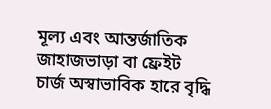মূল্য এবং আন্তর্জাতিক জাহাজভাড়া বা ফ্রেইট চার্জ অস্বাভাবিক হারে বৃদ্ধি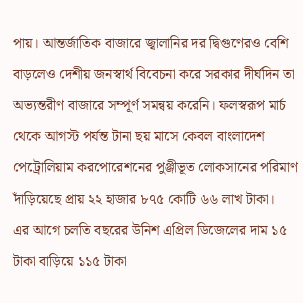পায়। আন্তর্জাতিক বাজারে জ্বালানির দর দ্বিগুণেরও বেশি বাড়লেও দেশীয় জনস্বার্থ বিবেচনা করে সরকার দীর্ঘদিন তা অভ্যন্তরীণ বাজারে সম্পূর্ণ সমন্বয় করেনি। ফলস্বরূপ মার্চ থেকে আগস্ট পর্যন্ত টানা ছয় মাসে কেবল বাংলাদেশ পেট্রোলিয়াম করপোরেশনের পুঞ্জীভূত লোকসানের পরিমাণ দাঁড়িয়েছে প্রায় ২২ হাজার ৮৭৫ কোটি ৬৬ লাখ টাকা।
এর আগে চলতি বছরের উনিশ এপ্রিল ডিজেলের দাম ১৫ টাকা বাড়িয়ে ১১৫ টাকা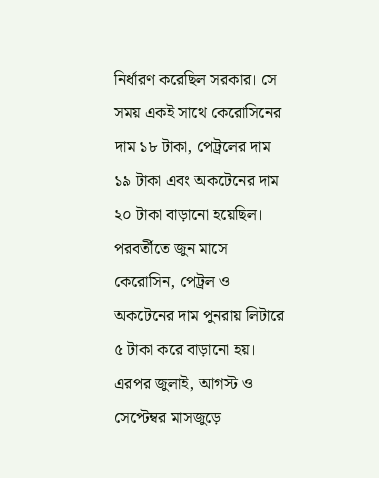নির্ধারণ করেছিল সরকার। সে সময় একই সাথে কেরোসিনের দাম ১৮ টাকা, পেট্রলের দাম ১৯ টাকা এবং অকটেনের দাম ২০ টাকা বাড়ানো হয়েছিল। পরবর্তীতে জুন মাসে কেরোসিন, পেট্রল ও অকটেনের দাম পুনরায় লিটারে ৫ টাকা করে বাড়ানো হয়। এরপর জুলাই, আগস্ট ও সেপ্টেম্বর মাসজুড়ে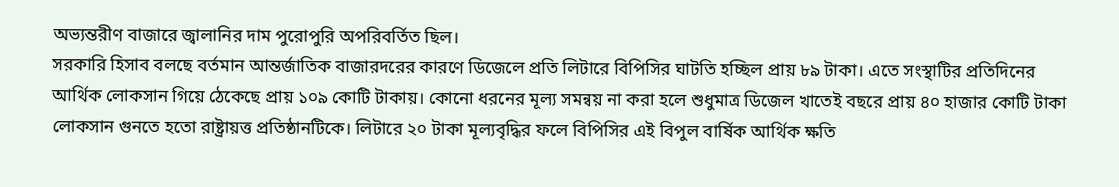অভ্যন্তরীণ বাজারে জ্বালানির দাম পুরোপুরি অপরিবর্তিত ছিল।
সরকারি হিসাব বলছে বর্তমান আন্তর্জাতিক বাজারদরের কারণে ডিজেলে প্রতি লিটারে বিপিসির ঘাটতি হচ্ছিল প্রায় ৮৯ টাকা। এতে সংস্থাটির প্রতিদিনের আর্থিক লোকসান গিয়ে ঠেকেছে প্রায় ১০৯ কোটি টাকায়। কোনো ধরনের মূল্য সমন্বয় না করা হলে শুধুমাত্র ডিজেল খাতেই বছরে প্রায় ৪০ হাজার কোটি টাকা লোকসান গুনতে হতো রাষ্ট্রায়ত্ত প্রতিষ্ঠানটিকে। লিটারে ২০ টাকা মূল্যবৃদ্ধির ফলে বিপিসির এই বিপুল বার্ষিক আর্থিক ক্ষতি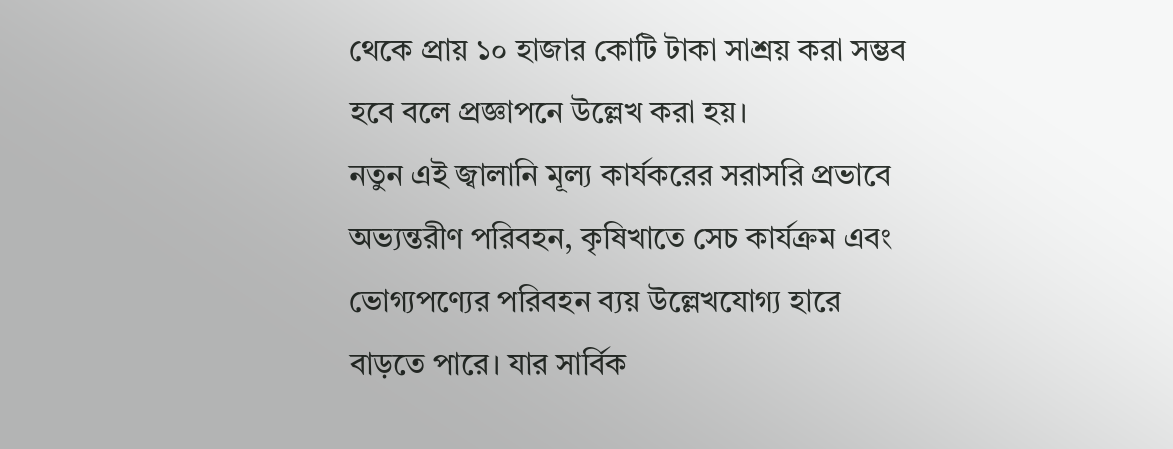থেকে প্রায় ১০ হাজার কোটি টাকা সাশ্রয় করা সম্ভব হবে বলে প্রজ্ঞাপনে উল্লেখ করা হয়।
নতুন এই জ্বালানি মূল্য কার্যকরের সরাসরি প্রভাবে অভ্যন্তরীণ পরিবহন, কৃষিখাতে সেচ কার্যক্রম এবং ভোগ্যপণ্যের পরিবহন ব্যয় উল্লেখযোগ্য হারে বাড়তে পারে। যার সার্বিক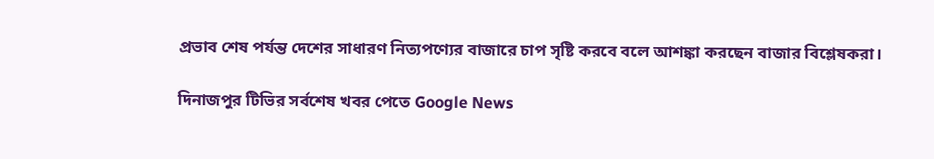প্রভাব শেষ পর্যন্ত দেশের সাধারণ নিত্যপণ্যের বাজারে চাপ সৃষ্টি করবে বলে আশঙ্কা করছেন বাজার বিশ্লেষকরা।

দিনাজপুর টিভির সর্বশেষ খবর পেতে Google News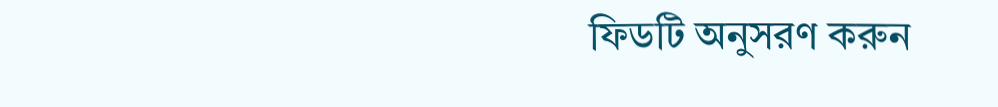ফিডটি অনুসরণ করুন